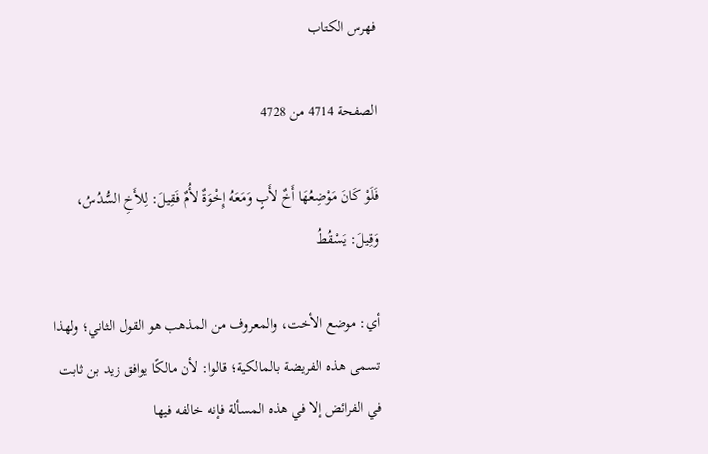فهرس الكتاب

الصفحة 4714 من 4728

فَلَوْ كَانَ مَوْضِعُهَا أَخٌ لأَبٍ وَمَعَهُ إِخْوَةٌ لأُمٌ فَقِيلَ: لِلأَخِ السُّدُسُ، وَقِيلَ: يَسْقُطُ

أي: موضع الأخت، والمعروف من المذهب هو القول الثاني؛ ولهذا تسمى هذه الفريضة بالمالكية؛ قالوا: لأن مالكًا يوافق زيد بن ثابت في الفرائض إلا في هذه المسألة فإنه خالفه فيها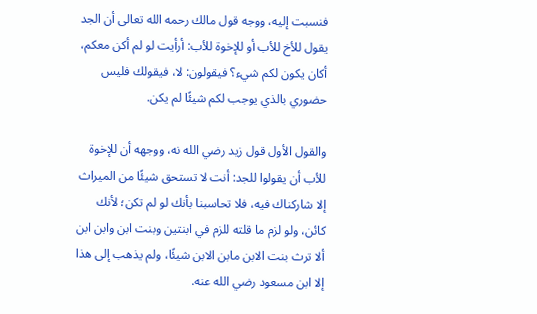فنسبت إليه، ووجه قول مالك رحمه الله تعالى أن الجد يقول للأخ للأب أو للإخوة للأب: أرأيت لو لم أكن معكم، أكان يكون لكم شيء؟ فيقولون: لا، فيقولك فليس حضوري بالذي يوجب لكم شيئًا لم يكن.

والقول الأول قول زيد رضي الله نه، ووجهه أن للإخوة للأب أن يقولوا للجد: أنت لا تستحق شيئًا من الميراث إلا شاركناك فيه، فلا تحاسبنا بأنك لو لم تكن؛ لأنك كائن، ولو لزم ما قلته للزم في ابنتين وبنت ابن وابن ابن ألا ترث بنت الابن مابن الابن شيئًا، ولم يذهب إلى هذا إلا ابن مسعود رضي الله عنه.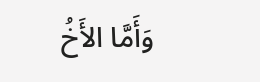وَأَمَّا الأَخُ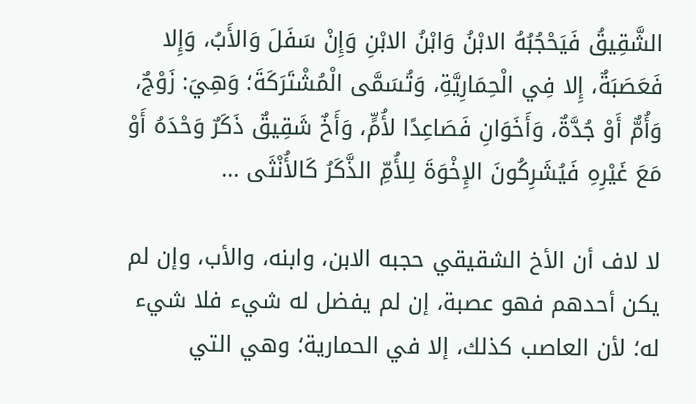الشَّقِيقُ فَيَحْجُبُهُ الابْنُ وَابْنُ الابْنِ وَإِنْ سَفَلَ وَالأَبُ، وَإِلا فَعَصَبَةٌ، إِلا فِي الْحِمَارِيَّةِ، وَتُسَمَّى الْمُشْتَرَكَةَ؛ وَهِيَ: زَوْجٌ، وَأُمٌّ أَوْ جُدَّةٌ، وَأَخَوَانِ فَصَاعِدًا لأُمٍّ، وَأَخٌ شَقِيقٌ ذَكَرٌ وَحْدَهُ أَوْ مَعَ غَيْرِهِ فَيُشَرِكُونَ الإِخْوَةَ لِلأُمِّ الذَّكَرُ كَالأُنْثَى ...

لا لاف أن الأخ الشقيقي حجبه الابن، وابنه، والأب، وإن لم يكن أحدهم فهو عصبة، إن لم يفضل له شيء فلا شيء له؛ لأن العاصب كذلك، إلا في الحمارية؛ وهي التي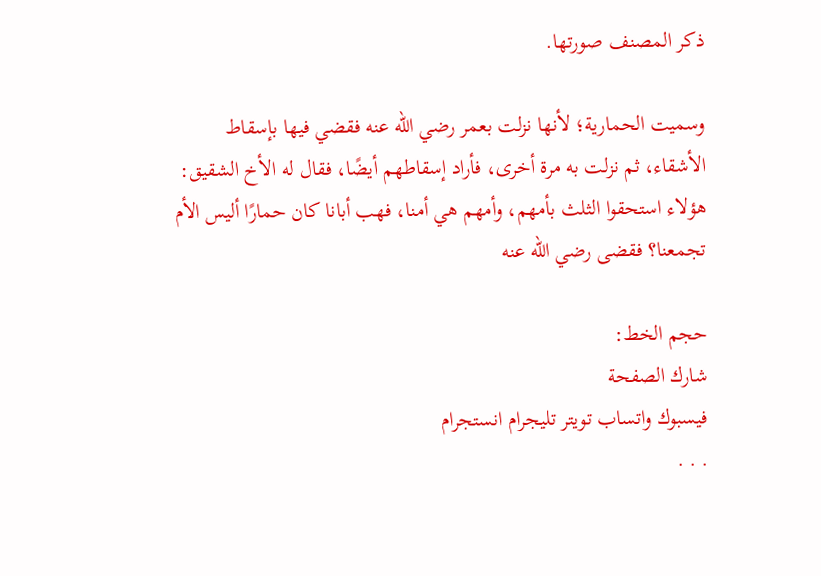ذكر المصنف صورتها.

وسميت الحمارية؛ لأنها نزلت بعمر رضي الله عنه فقضي فيها بإسقاط الأشقاء، ثم نزلت به مرة أخرى، فأراد إسقاطهم أيضًا، فقال له الأخ الشقيق: هؤلاء استحقوا الثلث بأمهم، وأمهم هي أمنا، فهب أبانا كان حمارًا أليس الأم تجمعنا؟ فقضى رضي الله عنه

حجم الخط:
شارك الصفحة
فيسبوك واتساب تويتر تليجرام انستجرام
. . .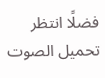فضلًا انتظر تحميل الصوت